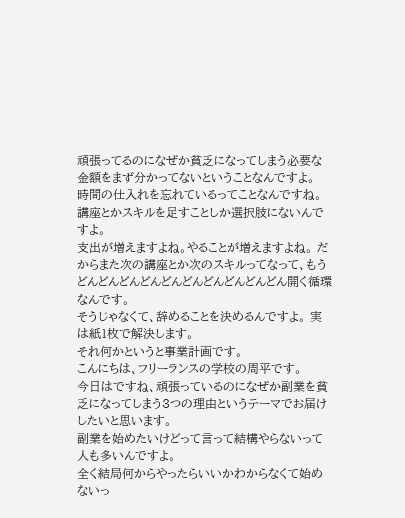頑張ってるのになぜか貧乏になってしまう必要な金額をまず分かってないということなんですよ。
時間の仕入れを忘れているってことなんですね。 講座とかスキルを足すことしか選択肢にないんですよ。
支出が増えますよね。やることが増えますよね。 だからまた次の講座とか次のスキルってなって、もうどんどんどんどんどんどんどんどんどんどん開く循環なんです。
そうじゃなくて、辞めることを決めるんですよ。 実は紙1枚で解決します。
それ何かというと事業計画です。
こんにちは、フリーランスの学校の周平です。
今日はですね、頑張っているのになぜか副業を貧乏になってしまう3つの理由というテーマでお届けしたいと思います。
副業を始めたいけどって言って結構やらないって人も多いんですよ。
全く結局何からやったらいいかわからなくて始めないっ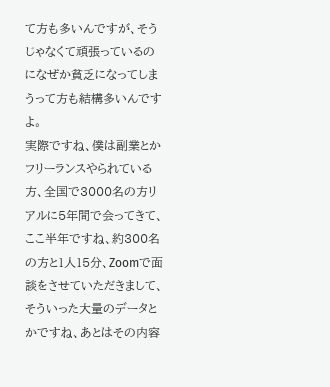て方も多いんですが、そうじゃなくて頑張っているのになぜか貧乏になってしまうって方も結構多いんですよ。
実際ですね、僕は副業とかフリーランスやられている方、全国で3000名の方リアルに5年間で会ってきて、
ここ半年ですね、約300名の方と1人15分、Zoomで面談をさせていただきまして、
そういった大量のデータとかですね、あとはその内容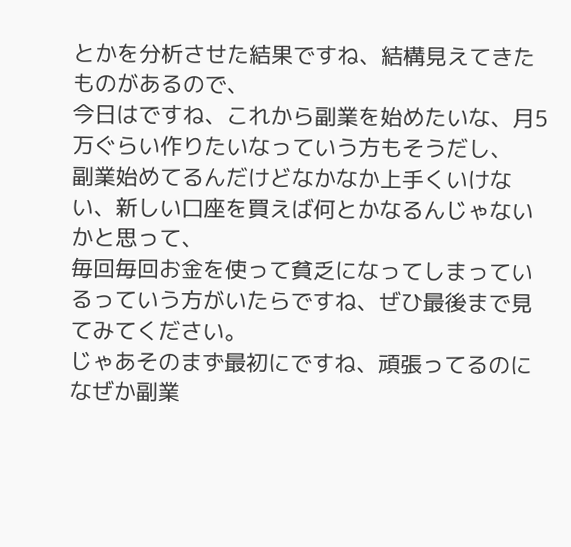とかを分析させた結果ですね、結構見えてきたものがあるので、
今日はですね、これから副業を始めたいな、月5万ぐらい作りたいなっていう方もそうだし、
副業始めてるんだけどなかなか上手くいけない、新しい口座を買えば何とかなるんじゃないかと思って、
毎回毎回お金を使って貧乏になってしまっているっていう方がいたらですね、ぜひ最後まで見てみてください。
じゃあそのまず最初にですね、頑張ってるのになぜか副業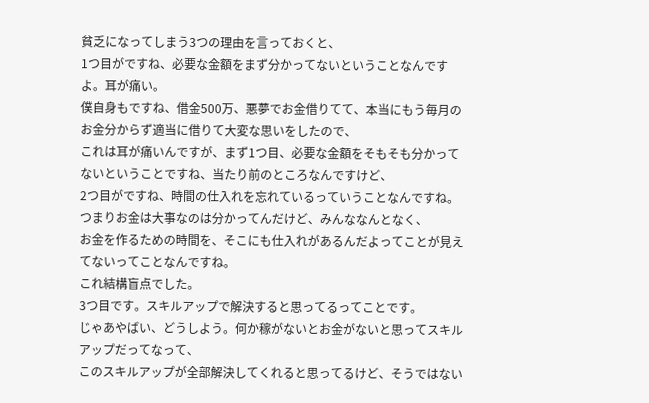貧乏になってしまう3つの理由を言っておくと、
1つ目がですね、必要な金額をまず分かってないということなんですよ。耳が痛い。
僕自身もですね、借金500万、悪夢でお金借りてて、本当にもう毎月のお金分からず適当に借りて大変な思いをしたので、
これは耳が痛いんですが、まず1つ目、必要な金額をそもそも分かってないということですね、当たり前のところなんですけど、
2つ目がですね、時間の仕入れを忘れているっていうことなんですね。
つまりお金は大事なのは分かってんだけど、みんななんとなく、
お金を作るための時間を、そこにも仕入れがあるんだよってことが見えてないってことなんですね。
これ結構盲点でした。
3つ目です。スキルアップで解決すると思ってるってことです。
じゃあやばい、どうしよう。何か稼がないとお金がないと思ってスキルアップだってなって、
このスキルアップが全部解決してくれると思ってるけど、そうではない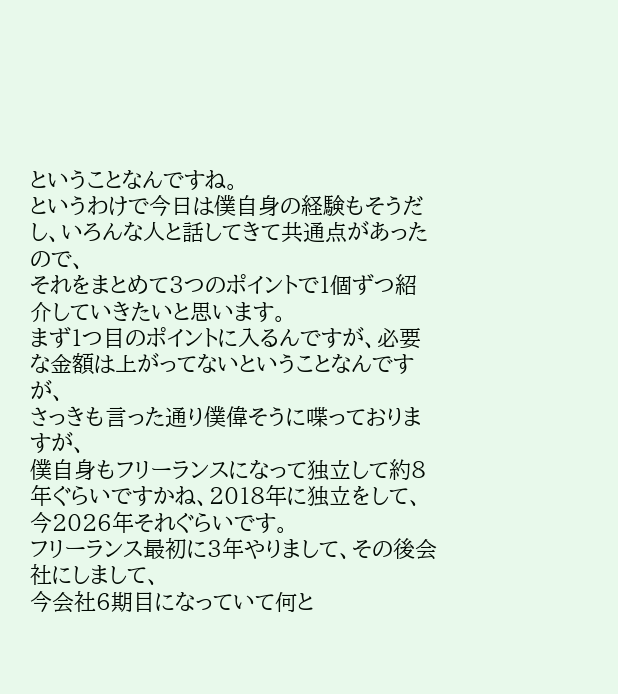ということなんですね。
というわけで今日は僕自身の経験もそうだし、いろんな人と話してきて共通点があったので、
それをまとめて3つのポイントで1個ずつ紹介していきたいと思います。
まず1つ目のポイントに入るんですが、必要な金額は上がってないということなんですが、
さっきも言った通り僕偉そうに喋っておりますが、
僕自身もフリーランスになって独立して約8年ぐらいですかね、2018年に独立をして、今2026年それぐらいです。
フリーランス最初に3年やりまして、その後会社にしまして、
今会社6期目になっていて何と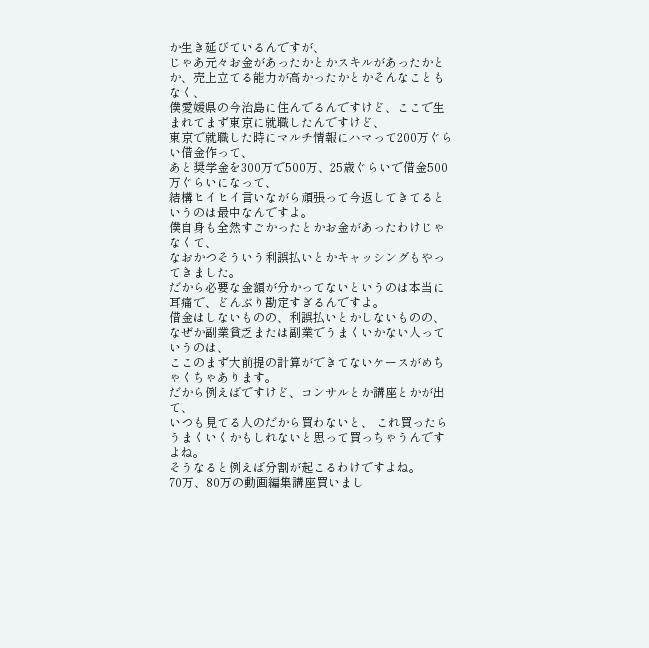か生き延びているんですが、
じゃあ元々お金があったかとかスキルがあったかとか、売上立てる能力が高かったかとかそんなこともなく、
僕愛媛県の今治島に住んでるんですけど、ここで生まれてまず東京に就職したんですけど、
東京で就職した時にマルチ情報にハマって200万ぐらい借金作って、
あと奨学金を300万で500万、25歳ぐらいで借金500万ぐらいになって、
結構ヒイヒイ言いながら頑張って今返してきてるというのは最中なんですよ。
僕自身も全然すごかったとかお金があったわけじゃなくて、
なおかつそういう利誤払いとかキャッシングもやってきました。
だから必要な金額が分かってないというのは本当に耳痛で、どんぶり勘定すぎるんですよ。
借金はしないものの、利誤払いとかしないものの、
なぜか副業貧乏または副業でうまくいかない人っていうのは、
ここのまず大前提の計算ができてないケースがめちゃくちゃあります。
だから例えばですけど、コンサルとか講座とかが出て、
いつも見てる人のだから買わないと、 これ買ったらうまくいくかもしれないと思って買っちゃうんですよね。
そうなると例えば分割が起こるわけですよね。
70万、80万の動画編集講座買いまし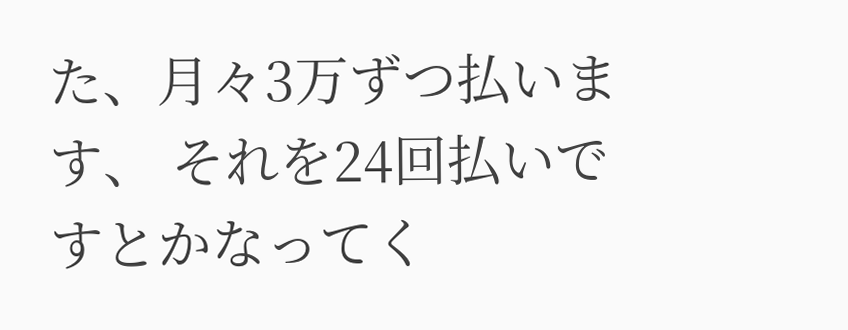た、月々3万ずつ払います、 それを24回払いですとかなってく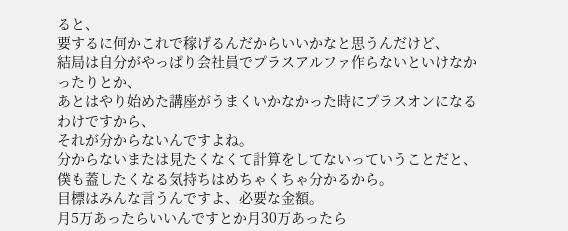ると、
要するに何かこれで稼げるんだからいいかなと思うんだけど、
結局は自分がやっぱり会社員でプラスアルファ作らないといけなかったりとか、
あとはやり始めた講座がうまくいかなかった時にプラスオンになるわけですから、
それが分からないんですよね。
分からないまたは見たくなくて計算をしてないっていうことだと、 僕も蓋したくなる気持ちはめちゃくちゃ分かるから。
目標はみんな言うんですよ、必要な金額。
月5万あったらいいんですとか月30万あったら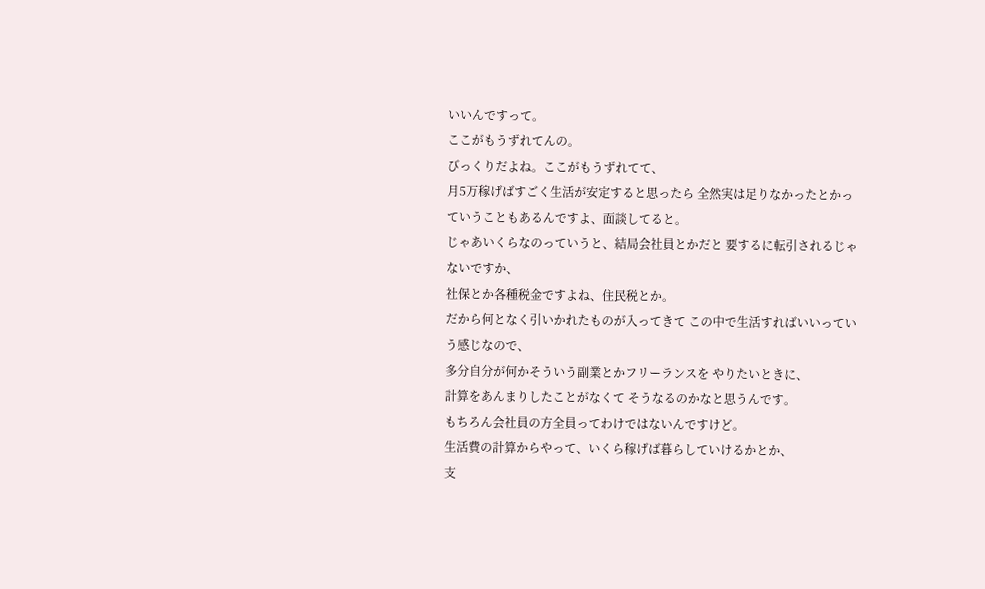いいんですって。
ここがもうずれてんの。
びっくりだよね。ここがもうずれてて、
月5万稼げばすごく生活が安定すると思ったら 全然実は足りなかったとかっていうこともあるんですよ、面談してると。
じゃあいくらなのっていうと、結局会社員とかだと 要するに転引されるじゃないですか、
社保とか各種税金ですよね、住民税とか。
だから何となく引いかれたものが入ってきて この中で生活すればいいっていう感じなので、
多分自分が何かそういう副業とかフリーランスを やりたいときに、
計算をあんまりしたことがなくて そうなるのかなと思うんです。
もちろん会社員の方全員ってわけではないんですけど。
生活費の計算からやって、いくら稼げば暮らしていけるかとか、
支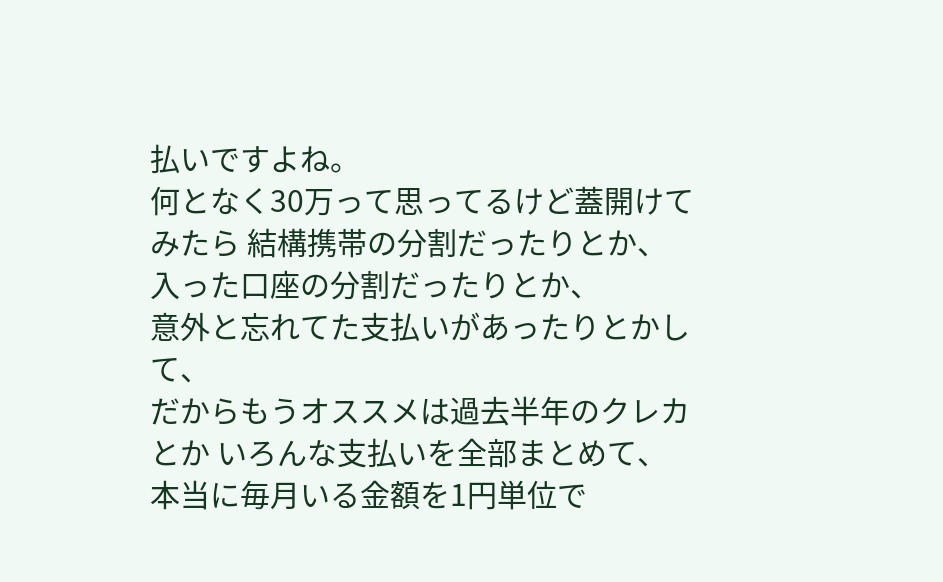払いですよね。
何となく30万って思ってるけど蓋開けてみたら 結構携帯の分割だったりとか、
入った口座の分割だったりとか、
意外と忘れてた支払いがあったりとかして、
だからもうオススメは過去半年のクレカとか いろんな支払いを全部まとめて、
本当に毎月いる金額を1円単位で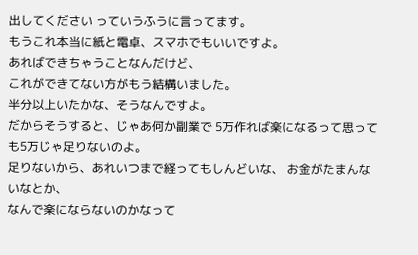出してください っていうふうに言ってます。
もうこれ本当に紙と電卓、スマホでもいいですよ。
あればできちゃうことなんだけど、
これができてない方がもう結構いました。
半分以上いたかな、そうなんですよ。
だからそうすると、じゃあ何か副業で 5万作れば楽になるって思っても5万じゃ足りないのよ。
足りないから、あれいつまで経ってもしんどいな、 お金がたまんないなとか、
なんで楽にならないのかなって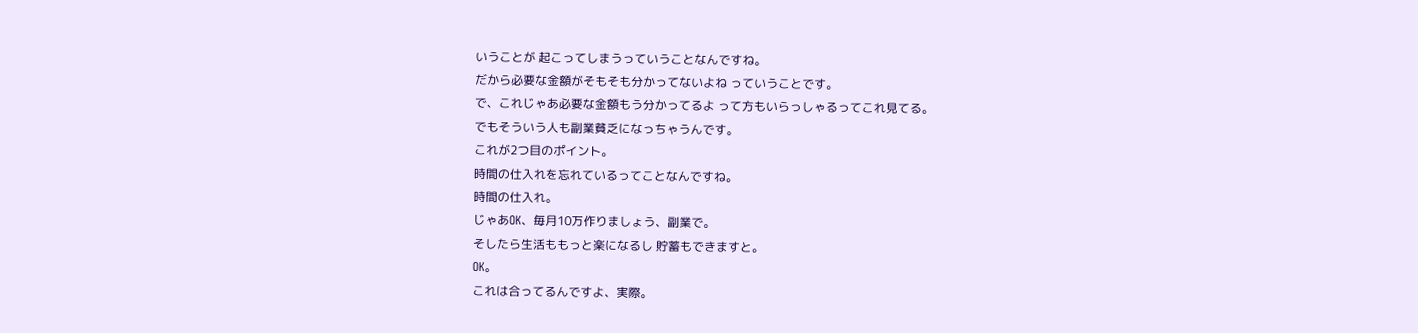いうことが 起こってしまうっていうことなんですね。
だから必要な金額がそもそも分かってないよね っていうことです。
で、これじゃあ必要な金額もう分かってるよ って方もいらっしゃるってこれ見てる。
でもそういう人も副業貧乏になっちゃうんです。
これが2つ目のポイント。
時間の仕入れを忘れているってことなんですね。
時間の仕入れ。
じゃあOK、毎月10万作りましょう、副業で。
そしたら生活ももっと楽になるし 貯蓄もできますと。
OK。
これは合ってるんですよ、実際。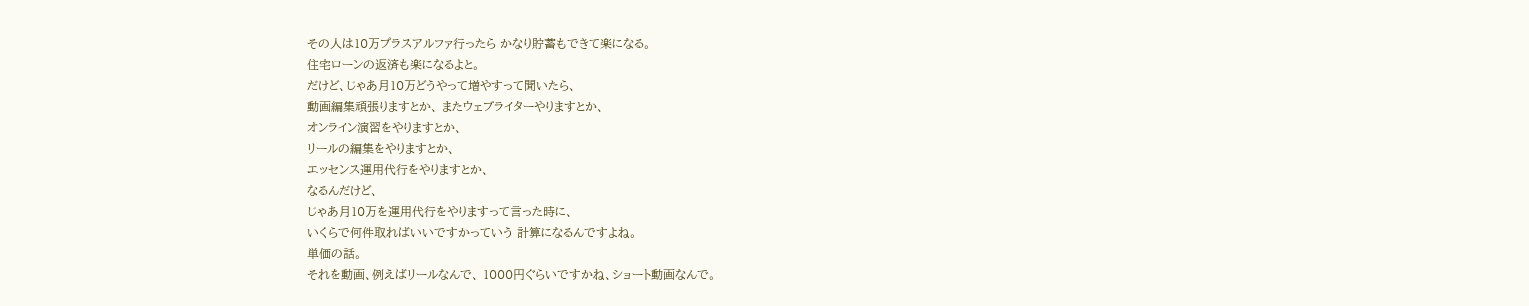その人は10万プラスアルファ行ったら かなり貯蓄もできて楽になる。
住宅ローンの返済も楽になるよと。
だけど、じゃあ月10万どうやって増やすって聞いたら、
動画編集頑張りますとか、 またウェブライターやりますとか、
オンライン演習をやりますとか、
リールの編集をやりますとか、
エッセンス運用代行をやりますとか、
なるんだけど、
じゃあ月10万を運用代行をやりますって言った時に、
いくらで何件取ればいいですかっていう 計算になるんですよね。
単価の話。
それを動画、例えばリールなんで、 1000円ぐらいですかね、ショート動画なんで。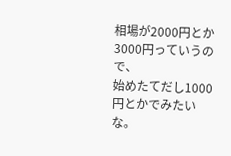相場が2000円とか3000円っていうので、
始めたてだし1000円とかでみたいな。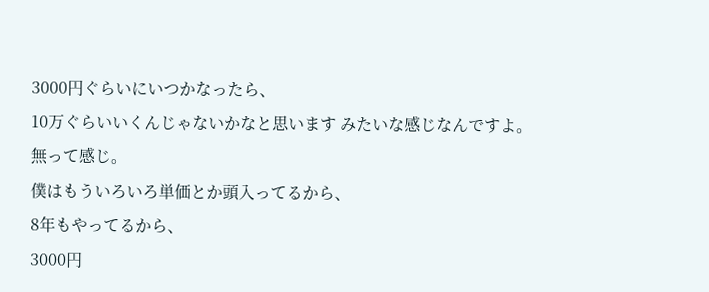3000円ぐらいにいつかなったら、
10万ぐらいいくんじゃないかなと思います みたいな感じなんですよ。
無って感じ。
僕はもういろいろ単価とか頭入ってるから、
8年もやってるから、
3000円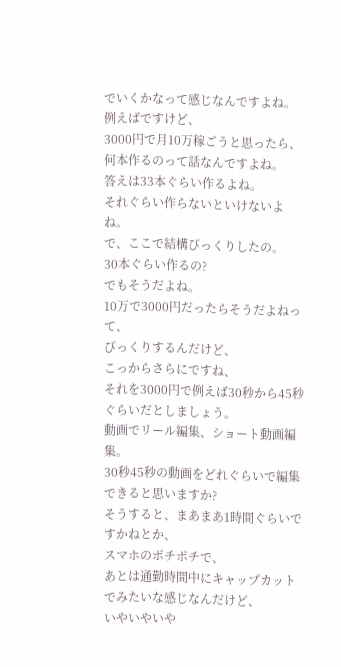でいくかなって感じなんですよね。
例えばですけど、
3000円で月10万稼ごうと思ったら、
何本作るのって話なんですよね。
答えは33本ぐらい作るよね。
それぐらい作らないといけないよね。
で、ここで結構びっくりしたの。
30本ぐらい作るの?
でもそうだよね。
10万で3000円だったらそうだよねって、
びっくりするんだけど、
こっからさらにですね、
それを3000円で例えば30秒から45秒ぐらいだとしましょう。
動画でリール編集、ショート動画編集。
30秒45秒の動画をどれぐらいで編集できると思いますか?
そうすると、まあまあ1時間ぐらいですかねとか、
スマホのポチポチで、
あとは通勤時間中にキャップカットでみたいな感じなんだけど、
いやいやいや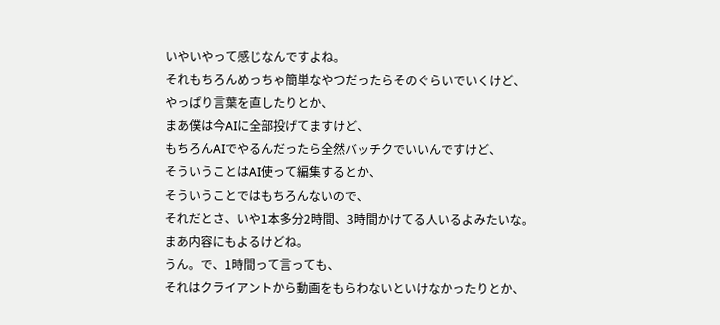いやいやって感じなんですよね。
それもちろんめっちゃ簡単なやつだったらそのぐらいでいくけど、
やっぱり言葉を直したりとか、
まあ僕は今AIに全部投げてますけど、
もちろんAIでやるんだったら全然バッチクでいいんですけど、
そういうことはAI使って編集するとか、
そういうことではもちろんないので、
それだとさ、いや1本多分2時間、3時間かけてる人いるよみたいな。
まあ内容にもよるけどね。
うん。で、1時間って言っても、
それはクライアントから動画をもらわないといけなかったりとか、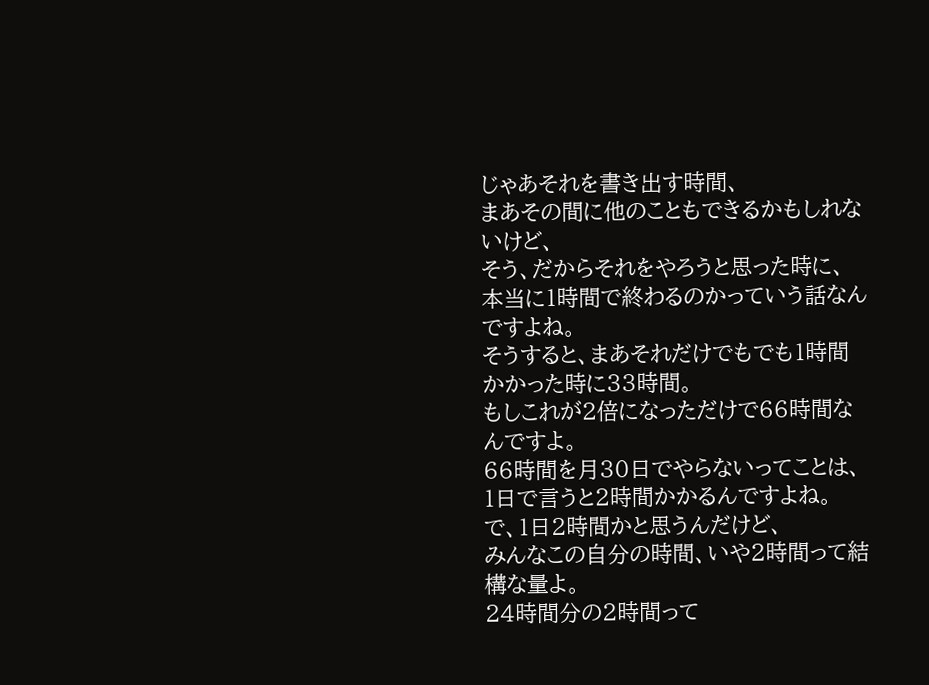じゃあそれを書き出す時間、
まあその間に他のこともできるかもしれないけど、
そう、だからそれをやろうと思った時に、
本当に1時間で終わるのかっていう話なんですよね。
そうすると、まあそれだけでもでも1時間かかった時に33時間。
もしこれが2倍になっただけで66時間なんですよ。
66時間を月30日でやらないってことは、
1日で言うと2時間かかるんですよね。
で、1日2時間かと思うんだけど、
みんなこの自分の時間、いや2時間って結構な量よ。
24時間分の2時間って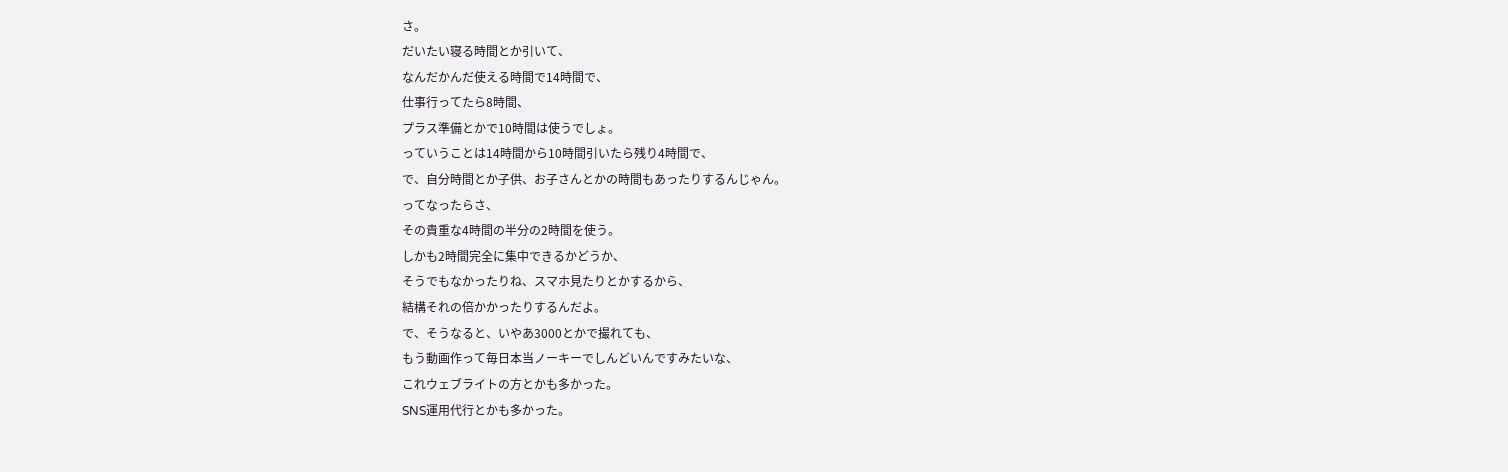さ。
だいたい寝る時間とか引いて、
なんだかんだ使える時間で14時間で、
仕事行ってたら8時間、
プラス準備とかで10時間は使うでしょ。
っていうことは14時間から10時間引いたら残り4時間で、
で、自分時間とか子供、お子さんとかの時間もあったりするんじゃん。
ってなったらさ、
その貴重な4時間の半分の2時間を使う。
しかも2時間完全に集中できるかどうか、
そうでもなかったりね、スマホ見たりとかするから、
結構それの倍かかったりするんだよ。
で、そうなると、いやあ3000とかで撮れても、
もう動画作って毎日本当ノーキーでしんどいんですみたいな、
これウェブライトの方とかも多かった。
SNS運用代行とかも多かった。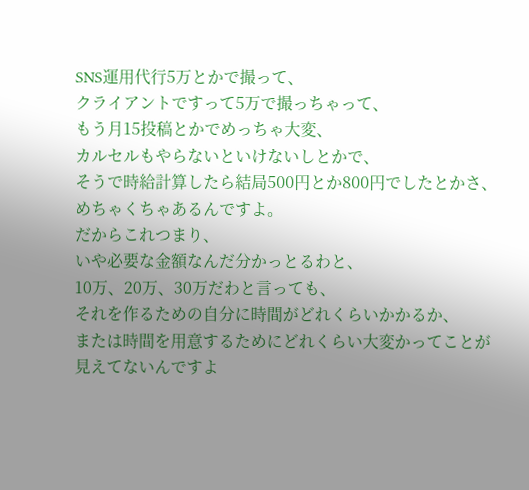SNS運用代行5万とかで撮って、
クライアントですって5万で撮っちゃって、
もう月15投稿とかでめっちゃ大変、
カルセルもやらないといけないしとかで、
そうで時給計算したら結局500円とか800円でしたとかさ、
めちゃくちゃあるんですよ。
だからこれつまり、
いや必要な金額なんだ分かっとるわと、
10万、20万、30万だわと言っても、
それを作るための自分に時間がどれくらいかかるか、
または時間を用意するためにどれくらい大変かってことが
見えてないんですよ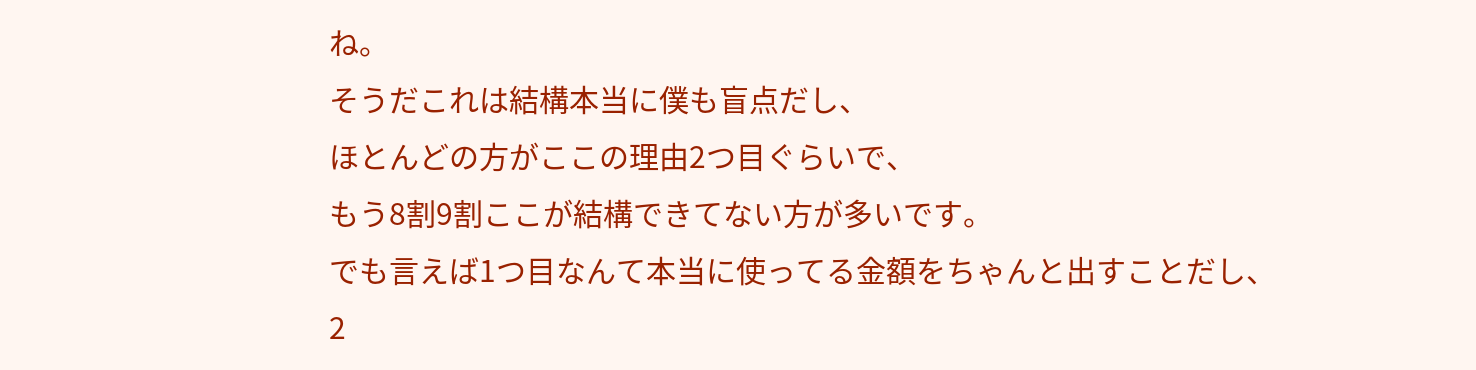ね。
そうだこれは結構本当に僕も盲点だし、
ほとんどの方がここの理由2つ目ぐらいで、
もう8割9割ここが結構できてない方が多いです。
でも言えば1つ目なんて本当に使ってる金額をちゃんと出すことだし、
2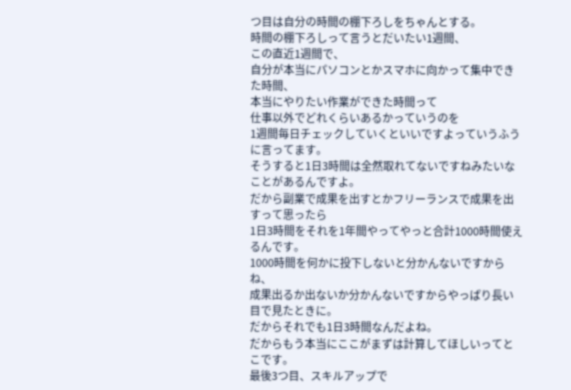つ目は自分の時間の棚下ろしをちゃんとする。
時間の棚下ろしって言うとだいたい1週間、
この直近1週間で、
自分が本当にパソコンとかスマホに向かって集中できた時間、
本当にやりたい作業ができた時間って
仕事以外でどれくらいあるかっていうのを
1週間毎日チェックしていくといいですよっていうふうに言ってます。
そうすると1日3時間は全然取れてないですねみたいなことがあるんですよ。
だから副業で成果を出すとかフリーランスで成果を出すって思ったら
1日3時間をそれを1年間やってやっと合計1000時間使えるんです。
1000時間を何かに投下しないと分かんないですからね、
成果出るか出ないか分かんないですからやっぱり長い目で見たときに。
だからそれでも1日3時間なんだよね。
だからもう本当にここがまずは計算してほしいってとこです。
最後3つ目、スキルアップで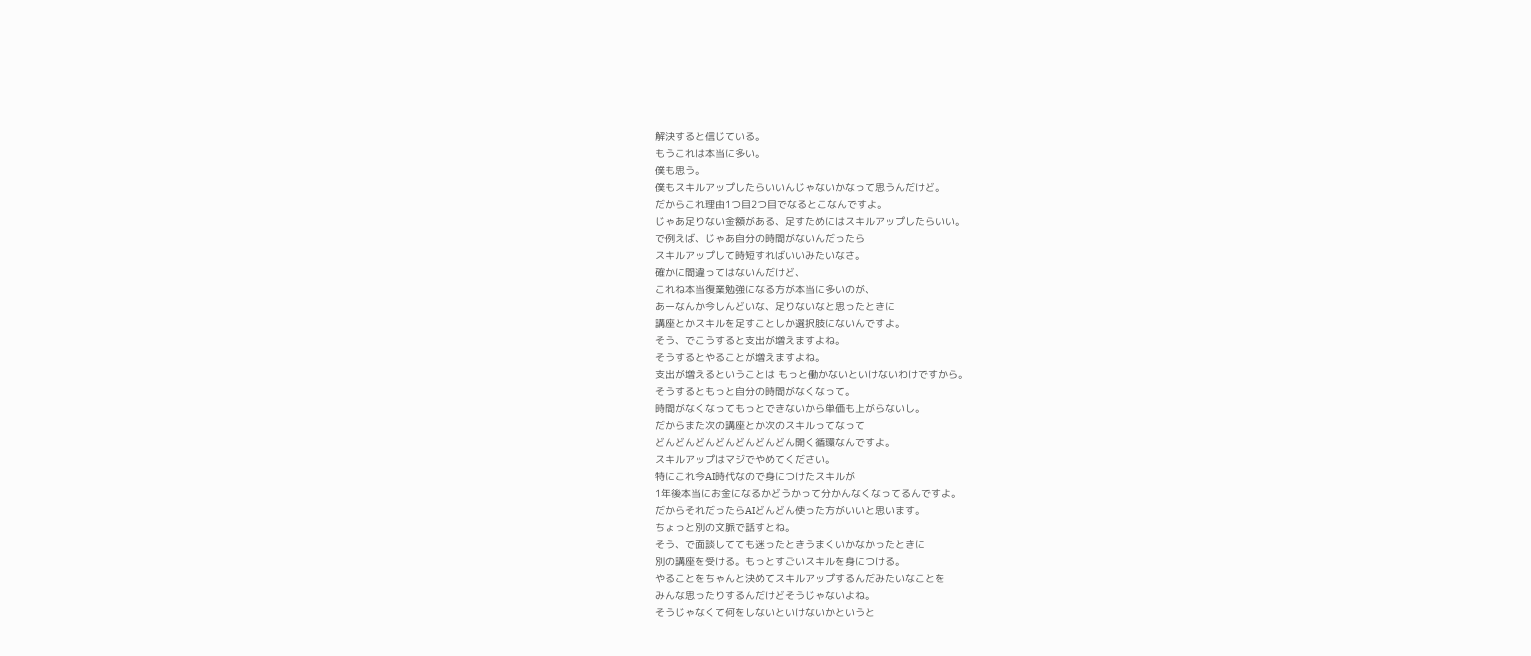解決すると信じている。
もうこれは本当に多い。
僕も思う。
僕もスキルアップしたらいいんじゃないかなって思うんだけど。
だからこれ理由1つ目2つ目でなるとこなんですよ。
じゃあ足りない金額がある、足すためにはスキルアップしたらいい。
で例えば、じゃあ自分の時間がないんだったら
スキルアップして時短すればいいみたいなさ。
確かに間違ってはないんだけど、
これね本当復業勉強になる方が本当に多いのが、
あーなんか今しんどいな、足りないなと思ったときに
講座とかスキルを足すことしか選択肢にないんですよ。
そう、でこうすると支出が増えますよね。
そうするとやることが増えますよね。
支出が増えるということは もっと働かないといけないわけですから。
そうするともっと自分の時間がなくなって。
時間がなくなってもっとできないから単価も上がらないし。
だからまた次の講座とか次のスキルってなって
どんどんどんどんどんどんどん開く循環なんですよ。
スキルアップはマジでやめてください。
特にこれ今AI時代なので身につけたスキルが
1年後本当にお金になるかどうかって分かんなくなってるんですよ。
だからそれだったらAIどんどん使った方がいいと思います。
ちょっと別の文脈で話すとね。
そう、で面談してても迷ったときうまくいかなかったときに
別の講座を受ける。もっとすごいスキルを身につける。
やることをちゃんと決めてスキルアップするんだみたいなことを
みんな思ったりするんだけどそうじゃないよね。
そうじゃなくて何をしないといけないかというと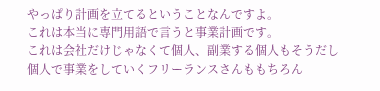やっぱり計画を立てるということなんですよ。
これは本当に専門用語で言うと事業計画です。
これは会社だけじゃなくて個人、副業する個人もそうだし
個人で事業をしていくフリーランスさんももちろん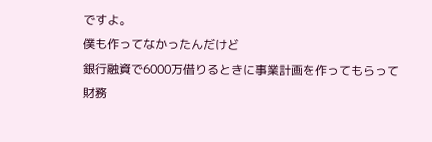ですよ。
僕も作ってなかったんだけど
銀行融資で6000万借りるときに事業計画を作ってもらって
財務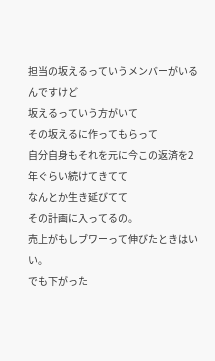担当の坂えるっていうメンバーがいるんですけど
坂えるっていう方がいて
その坂えるに作ってもらって
自分自身もそれを元に今この返済を2年ぐらい続けてきてて
なんとか生き延びてて
その計画に入ってるの。
売上がもしブワーって伸びたときはいい。
でも下がった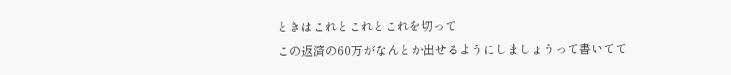ときはこれとこれとこれを切って
この返済の60万がなんとか出せるようにしましょうって書いてて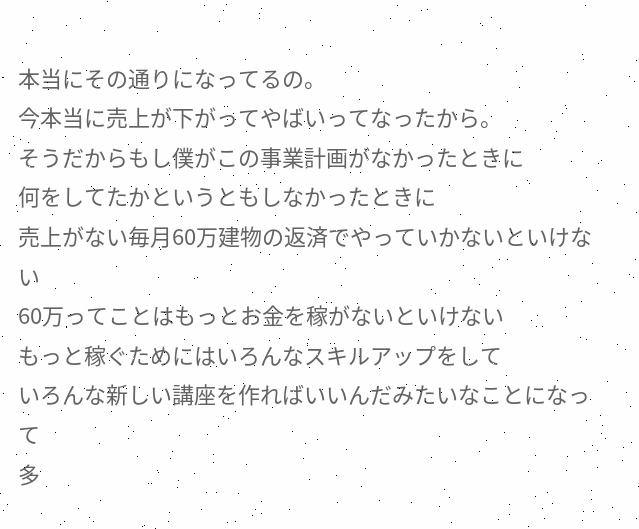本当にその通りになってるの。
今本当に売上が下がってやばいってなったから。
そうだからもし僕がこの事業計画がなかったときに
何をしてたかというともしなかったときに
売上がない毎月60万建物の返済でやっていかないといけない
60万ってことはもっとお金を稼がないといけない
もっと稼ぐためにはいろんなスキルアップをして
いろんな新しい講座を作ればいいんだみたいなことになって
多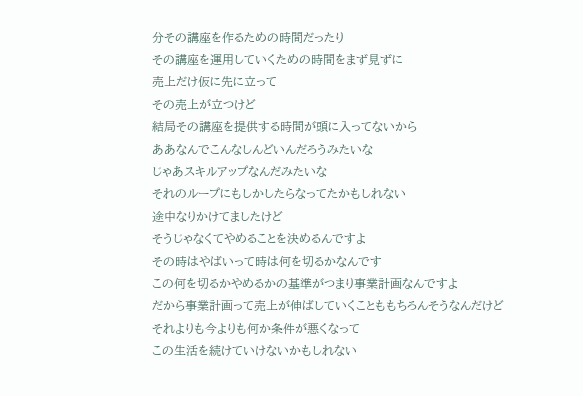分その講座を作るための時間だったり
その講座を運用していくための時間をまず見ずに
売上だけ仮に先に立って
その売上が立つけど
結局その講座を提供する時間が頭に入ってないから
ああなんでこんなしんどいんだろうみたいな
じゃあスキルアップなんだみたいな
それのループにもしかしたらなってたかもしれない
途中なりかけてましたけど
そうじゃなくてやめることを決めるんですよ
その時はやばいって時は何を切るかなんです
この何を切るかやめるかの基準がつまり事業計画なんですよ
だから事業計画って売上が伸ばしていくことももちろんそうなんだけど
それよりも今よりも何か条件が悪くなって
この生活を続けていけないかもしれない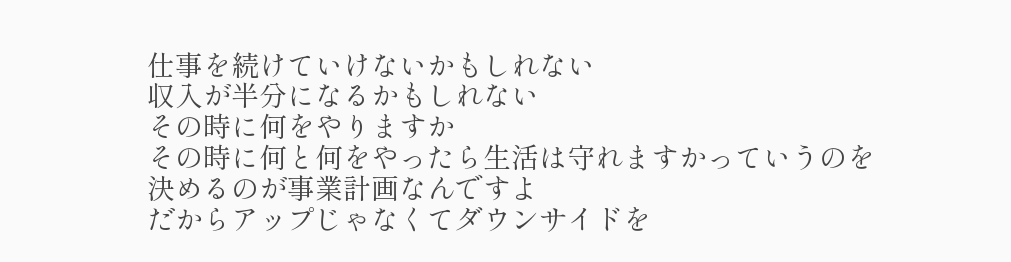仕事を続けていけないかもしれない
収入が半分になるかもしれない
その時に何をやりますか
その時に何と何をやったら生活は守れますかっていうのを
決めるのが事業計画なんですよ
だからアップじゃなくてダウンサイドを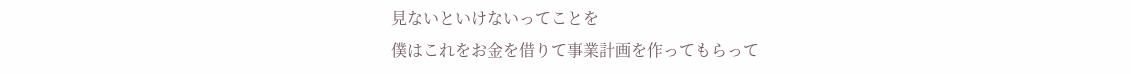見ないといけないってことを
僕はこれをお金を借りて事業計画を作ってもらって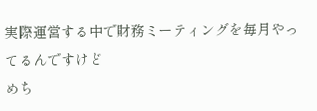実際運営する中で財務ミーティングを毎月やってるんですけど
めち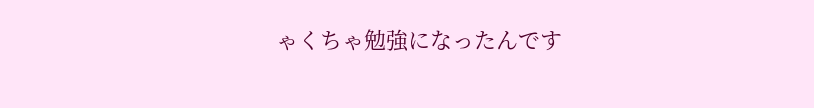ゃくちゃ勉強になったんです